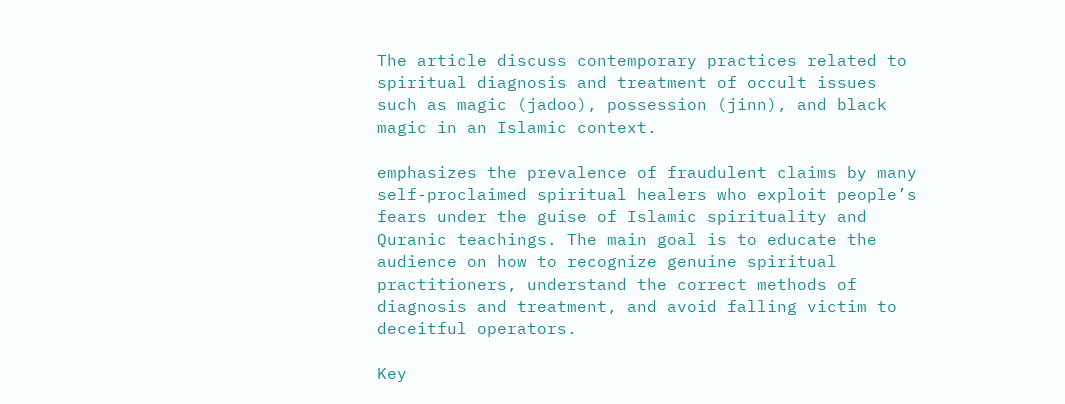The article discuss contemporary practices related to spiritual diagnosis and treatment of occult issues such as magic (jadoo), possession (jinn), and black magic in an Islamic context.

emphasizes the prevalence of fraudulent claims by many self-proclaimed spiritual healers who exploit people’s fears under the guise of Islamic spirituality and Quranic teachings. The main goal is to educate the audience on how to recognize genuine spiritual practitioners, understand the correct methods of diagnosis and treatment, and avoid falling victim to deceitful operators.

Key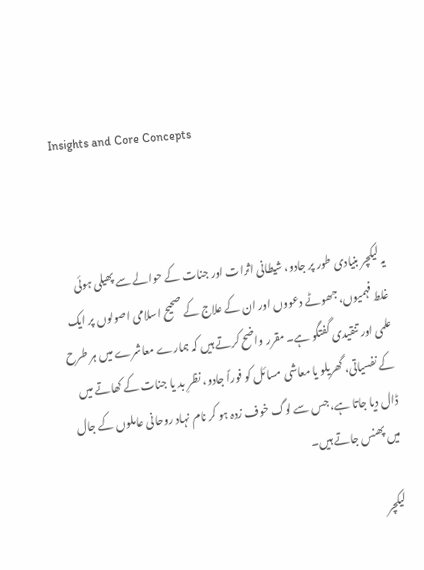Insights and Core Concepts



یہ لیکچر بنیادی طور پر جادو، شیطانی اثرات اور جنات کے حوالے سے پھیلی ہوئی غلط فہمیوں، جھوٹے دعووں اور ان کے علاج کے صحیح اسلامی اصولوں پر ایک علمی اور تنقیدی گفتگو ہے۔ مقرر واضح کرتے ہیں کہ ہمارے معاشرے میں ہر طرح کے نفسیاتی، گھریلو یا معاشی مسائل کو فوراً جادو، نظرِ بد یا جنات کے کھاتے میں ڈال دیا جاتا ہے، جس سے لوگ خوف زدہ ہو کر نام نہاد روحانی عاملوں کے جال میں پھنس جاتے ہیں۔

لیکچر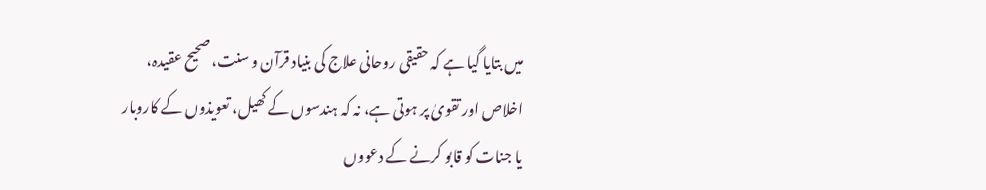میں بتایا گیا ہے کہ حقیقی روحانی علاج کی بنیاد قرآن و سنت، صحیح عقیدہ، اخلاص اور تقویٰ پر ہوتی ہے، نہ کہ ہندسوں کے کھیل، تعویذوں کے کاروبار یا جنات کو قابو کرنے کے دعووں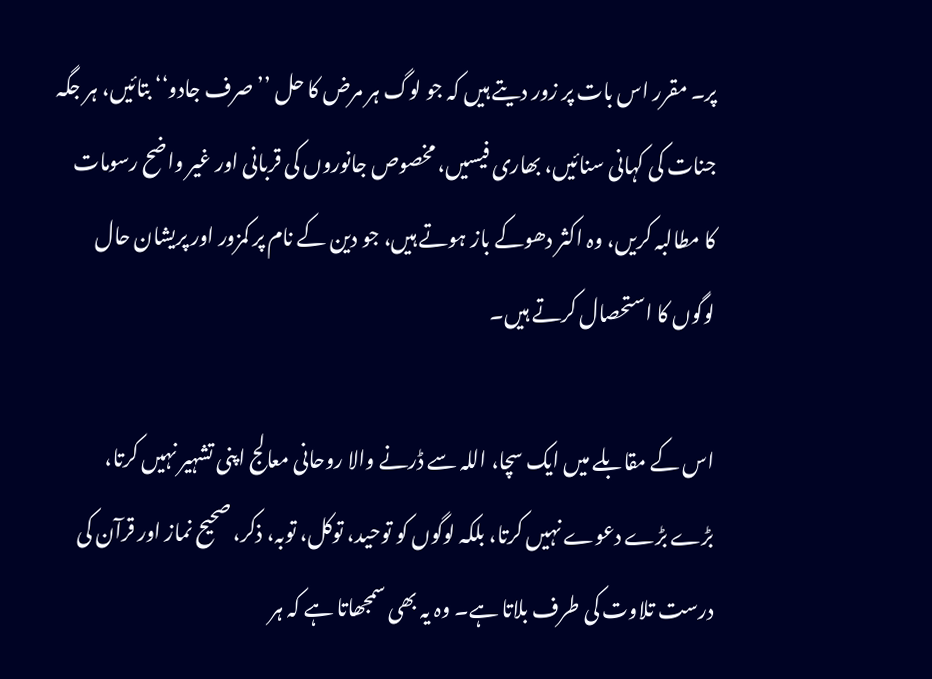پر۔ مقرر اس بات پر زور دیتے ہیں کہ جو لوگ ہر مرض کا حل ’’صرف جادو‘‘ بتائیں، ہر جگہ جنات کی کہانی سنائیں، بھاری فیسیں، مخصوص جانوروں کی قربانی اور غیر واضح رسومات کا مطالبہ کریں، وہ اکثر دھوکے باز ہوتے ہیں، جو دین کے نام پر کمزور اور پریشان حال لوگوں کا استحصال کرتے ہیں۔

اس کے مقابلے میں ایک سچا، اللہ سے ڈرنے والا روحانی معالج اپنی تشہیر نہیں کرتا، بڑے بڑے دعوے نہیں کرتا، بلکہ لوگوں کو توحید، توکل، توبہ، ذکر، صحیح نماز اور قرآن کی درست تلاوت کی طرف بلاتا ہے۔ وہ یہ بھی سمجھاتا ہے کہ ہر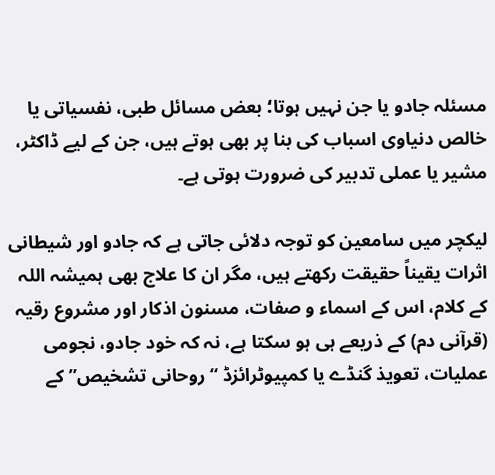مسئلہ جادو یا جن نہیں ہوتا؛ بعض مسائل طبی، نفسیاتی یا خالص دنیاوی اسباب کی بنا پر بھی ہوتے ہیں، جن کے لیے ڈاکٹر، مشیر یا عملی تدبیر کی ضرورت ہوتی ہے۔

لیکچر میں سامعین کو توجہ دلائی جاتی ہے کہ جادو اور شیطانی اثرات یقیناً حقیقت رکھتے ہیں، مگر ان کا علاج بھی ہمیشہ اللہ کے کلام، اس کے اسماء و صفات، مسنون اذکار اور مشروع رقیہ (قرآنی دم) کے ذریعے ہی ہو سکتا ہے، نہ کہ خود جادو، نجومی عملیات، تعویذ گنڈے یا کمپیوٹرائزڈ “روحانی تشخیص” کے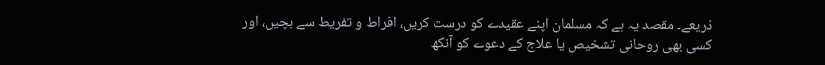ذریعے۔ مقصد یہ ہے کہ مسلمان اپنے عقیدے کو درست کریں، افراط و تفریط سے بچیں، اور کسی بھی روحانی تشخیص یا علاج کے دعوے کو آنکھ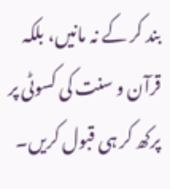بند کر کے نہ مانیں، بلکہ قرآن و سنت کی کسوٹی پر پرکھ کر ہی قبول کریں۔